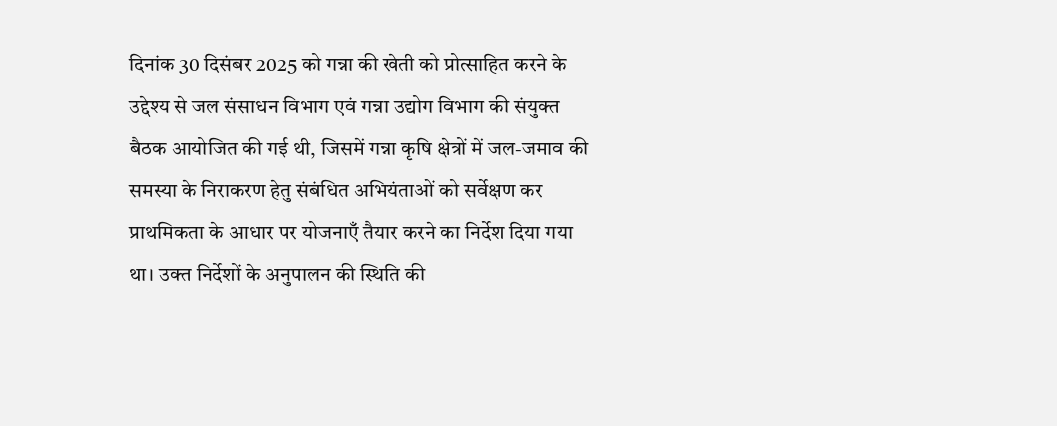दिनांक 30 दिसंबर 2025 को गन्ना की खेती को प्रोत्साहित करने के उद्देश्य से जल संसाधन विभाग एवं गन्ना उद्योग विभाग की संयुक्त बैठक आयोजित की गई थी, जिसमें गन्ना कृषि क्षेत्रों में जल-जमाव की समस्या के निराकरण हेतु संबंधित अभियंताओं को सर्वेक्षण कर प्राथमिकता के आधार पर योजनाएँ तैयार करने का निर्देश दिया गया था। उक्त निर्देशों के अनुपालन की स्थिति की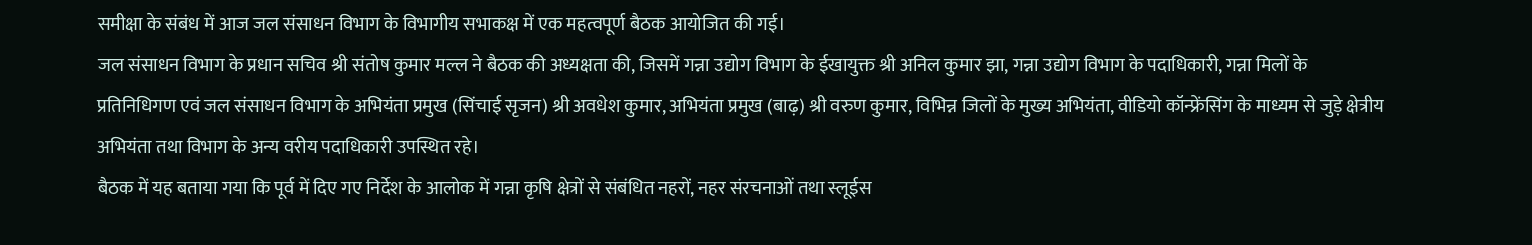समीक्षा के संबंध में आज जल संसाधन विभाग के विभागीय सभाकक्ष में एक महत्वपूर्ण बैठक आयोजित की गई।
जल संसाधन विभाग के प्रधान सचिव श्री संतोष कुमार मल्ल ने बैठक की अध्यक्षता की, जिसमें गन्ना उद्योग विभाग के ईखायुक्त श्री अनिल कुमार झा, गन्ना उद्योग विभाग के पदाधिकारी, गन्ना मिलों के प्रतिनिधिगण एवं जल संसाधन विभाग के अभियंता प्रमुख (सिंचाई सृजन) श्री अवधेश कुमार, अभियंता प्रमुख (बाढ़) श्री वरुण कुमार, विभिन्न जिलों के मुख्य अभियंता, वीडियो कॉन्फ्रेंसिंग के माध्यम से जुड़े क्षेत्रीय अभियंता तथा विभाग के अन्य वरीय पदाधिकारी उपस्थित रहे।
बैठक में यह बताया गया कि पूर्व में दिए गए निर्देश के आलोक में गन्ना कृषि क्षेत्रों से संबंधित नहरों, नहर संरचनाओं तथा स्लूईस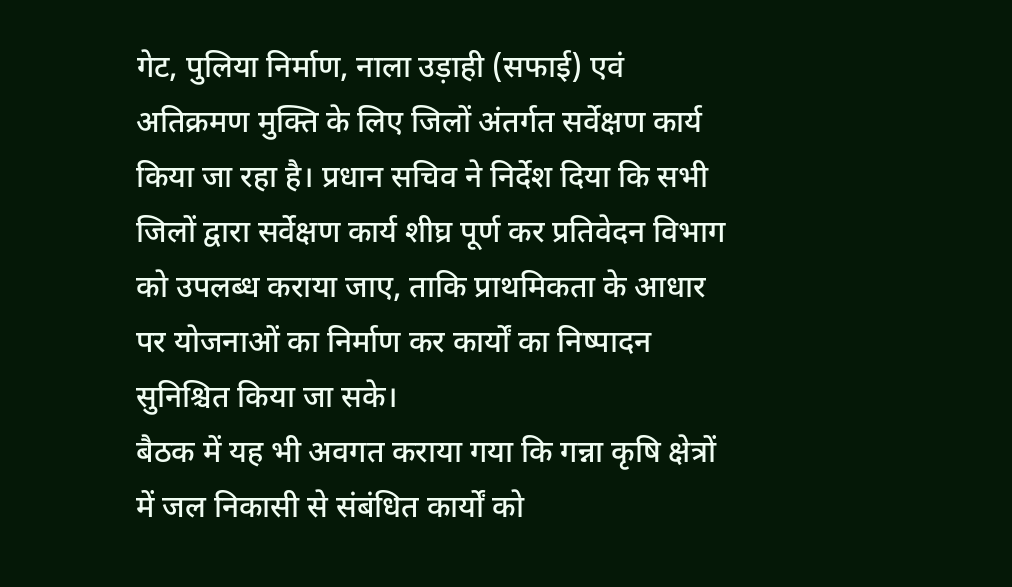गेट, पुलिया निर्माण, नाला उड़ाही (सफाई) एवं अतिक्रमण मुक्ति के लिए जिलों अंतर्गत सर्वेक्षण कार्य किया जा रहा है। प्रधान सचिव ने निर्देश दिया कि सभी जिलों द्वारा सर्वेक्षण कार्य शीघ्र पूर्ण कर प्रतिवेदन विभाग को उपलब्ध कराया जाए, ताकि प्राथमिकता के आधार पर योजनाओं का निर्माण कर कार्यों का निष्पादन सुनिश्चित किया जा सके।
बैठक में यह भी अवगत कराया गया कि गन्ना कृषि क्षेत्रों में जल निकासी से संबंधित कार्यों को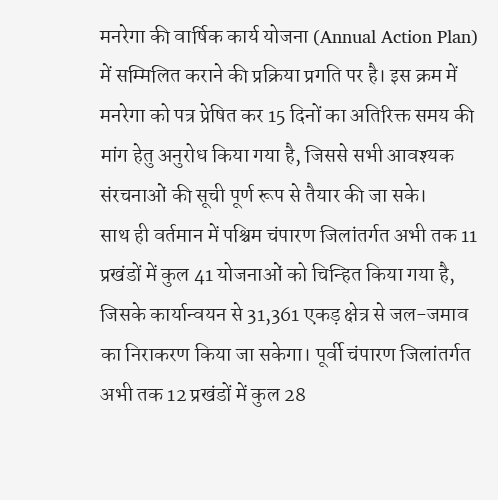मनरेगा की वार्षिक कार्य योजना (Annual Action Plan) में सम्मिलित कराने की प्रक्रिया प्रगति पर है। इस क्रम में मनरेगा को पत्र प्रेषित कर 15 दिनों का अतिरिक्त समय की मांग हेतु अनुरोध किया गया है, जिससे सभी आवश्यक संरचनाओं की सूची पूर्ण रूप से तैयार की जा सके।
साथ ही वर्तमान में पश्चिम चंपारण जिलांतर्गत अभी तक 11 प्रखंडों में कुल 41 योजनाओं को चिन्हित किया गया है, जिसके कार्यान्वयन से 31,361 एकड़ क्षेत्र से जल-जमाव का निराकरण किया जा सकेगा। पूर्वी चंपारण जिलांतर्गत अभी तक 12 प्रखंडों में कुल 28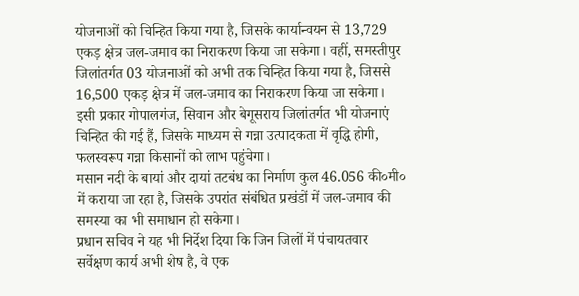योजनाओं को चिन्हित किया गया है, जिसके कार्यान्वयन से 13,729 एकड़ क्षेत्र जल-जमाव का निराकरण किया जा सकेगा। वहीं, समस्तीपुर जिलांतर्गत 03 योजनाओं को अभी तक चिन्हित किया गया है, जिससे 16,500 एकड़ क्षेत्र में जल-जमाव का निराकरण किया जा सकेगा। इसी प्रकार गोपालगंज, सिवान और बेगूसराय जिलांतर्गत भी योजनाएं चिन्हित की गई हैं, जिसके माध्यम से गन्ना उत्पादकता में वृद्धि होगी, फलस्वरूप गन्ना किसानों को लाभ पहुंचेगा।
मसान नदी के बायां और दायां तटबंध का निर्माण कुल 46.056 की०मी० में कराया जा रहा है, जिसके उपरांत संबंधित प्रखंडों में जल-जमाव की समस्या का भी समाधान हो सकेगा।
प्रधान सचिव ने यह भी निर्देश दिया कि जिन जिलों में पंचायतवार सर्वेक्षण कार्य अभी शेष है, वे एक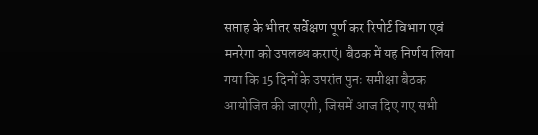सप्ताह के भीतर सर्वेक्षण पूर्ण कर रिपोर्ट विभाग एवं मनरेगा को उपलब्ध कराएं। बैठक में यह निर्णय लिया गया कि 15 दिनों के उपरांत पुनः समीक्षा बैठक आयोजित की जाएगी, जिसमें आज दिए गए सभी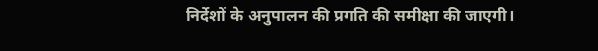निर्देशों के अनुपालन की प्रगति की समीक्षा की जाएगी।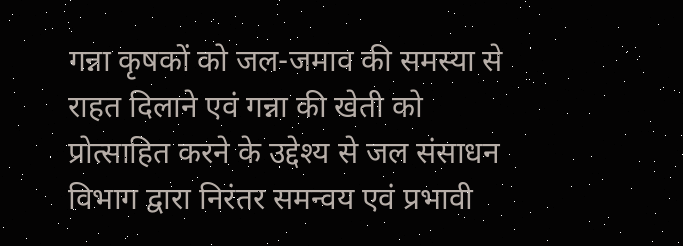गन्ना कृषकों को जल-जमाव की समस्या से राहत दिलाने एवं गन्ना की खेती को प्रोत्साहित करने के उद्देश्य से जल संसाधन विभाग द्वारा निरंतर समन्वय एवं प्रभावी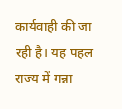कार्यवाही की जा रही है। यह पहल राज्य में गन्ना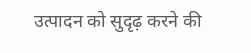उत्पादन को सुदृढ़ करने की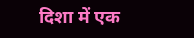दिशा में एक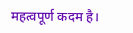महत्वपूर्ण कदम है।